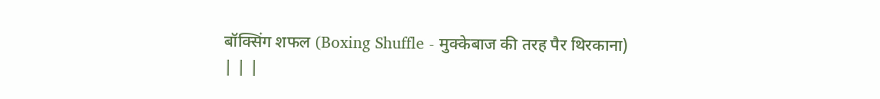बॉक्सिंग शफल (Boxing Shuffle - मुक्केबाज की तरह पैर थिरकाना)
| | |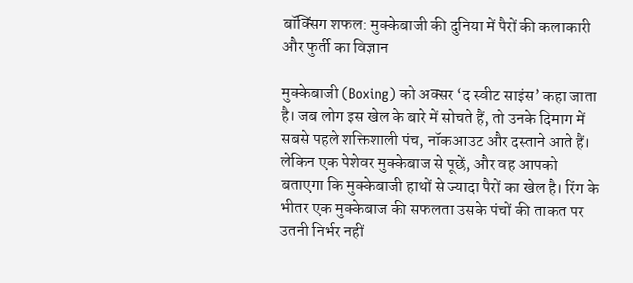बॉक्सिंग शफल: मुक्केबाजी की दुनिया में पैरों की कलाकारी और फुर्ती का विज्ञान

मुक्केबाजी (Boxing) को अक्सर ‘द स्वीट साइंस’ कहा जाता है। जब लोग इस खेल के बारे में सोचते हैं, तो उनके दिमाग में सबसे पहले शक्तिशाली पंच, नॉकआउट और दस्ताने आते हैं। लेकिन एक पेशेवर मुक्केबाज से पूछें, और वह आपको बताएगा कि मुक्केबाजी हाथों से ज्यादा पैरों का खेल है। रिंग के भीतर एक मुक्केबाज की सफलता उसके पंचों की ताकत पर उतनी निर्भर नहीं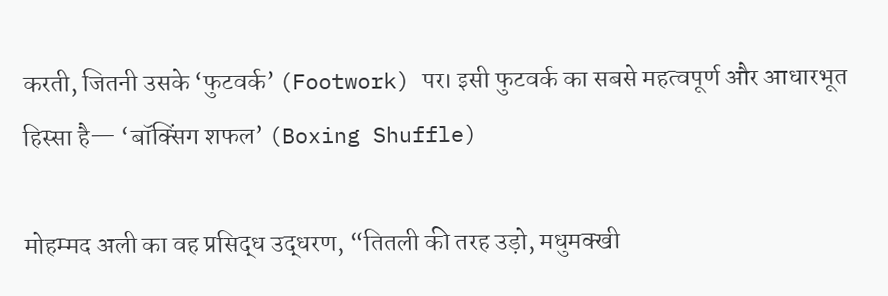करती, जितनी उसके ‘फुटवर्क’ (Footwork) पर। इसी फुटवर्क का सबसे महत्वपूर्ण और आधारभूत हिस्सा है— ‘बॉक्सिंग शफल’ (Boxing Shuffle)

मोहम्मद अली का वह प्रसिद्ध उद्धरण, “तितली की तरह उड़ो, मधुमक्खी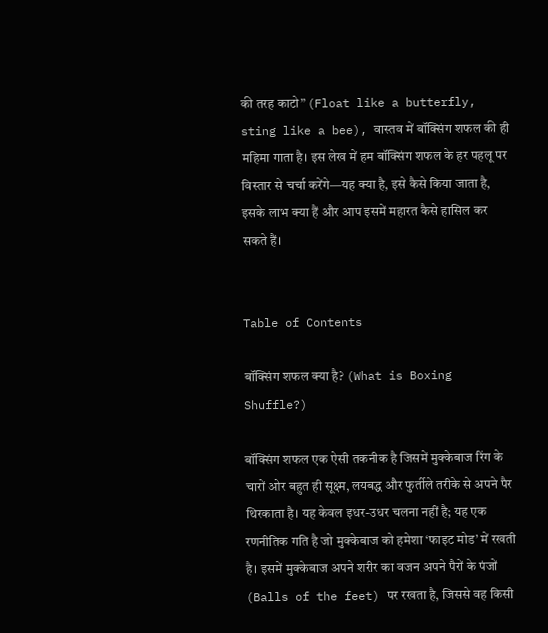की तरह काटो” (Float like a butterfly, sting like a bee), वास्तव में बॉक्सिंग शफल की ही महिमा गाता है। इस लेख में हम बॉक्सिंग शफल के हर पहलू पर विस्तार से चर्चा करेंगे—यह क्या है, इसे कैसे किया जाता है, इसके लाभ क्या हैं और आप इसमें महारत कैसे हासिल कर सकते हैं।


Table of Contents

बॉक्सिंग शफल क्या है? (What is Boxing Shuffle?)

बॉक्सिंग शफल एक ऐसी तकनीक है जिसमें मुक्केबाज रिंग के चारों ओर बहुत ही सूक्ष्म, लयबद्ध और फुर्तीले तरीके से अपने पैर थिरकाता है। यह केवल इधर-उधर चलना नहीं है; यह एक रणनीतिक गति है जो मुक्केबाज को हमेशा ‘फाइट मोड’ में रखती है। इसमें मुक्केबाज अपने शरीर का वजन अपने पैरों के पंजों (Balls of the feet) पर रखता है, जिससे वह किसी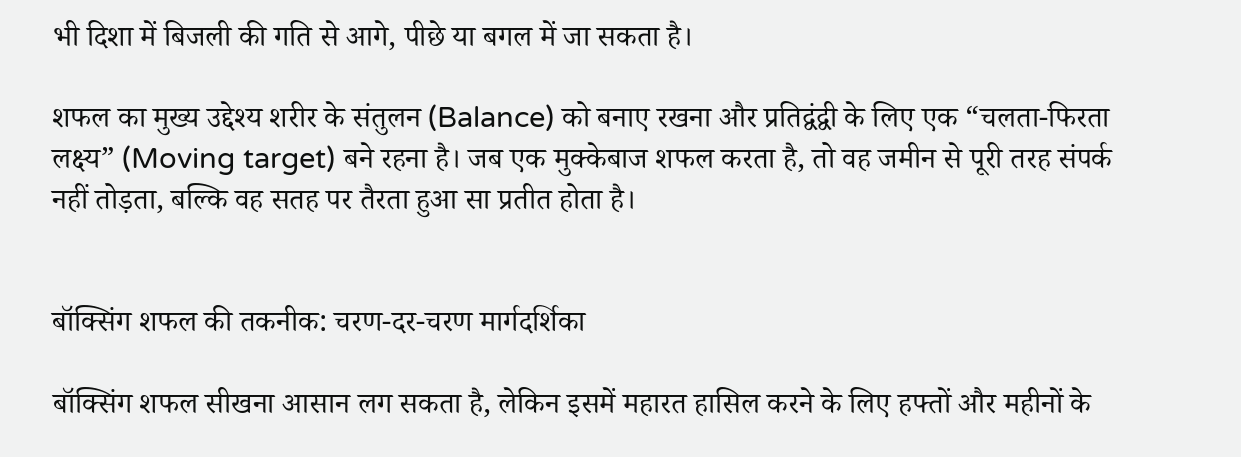भी दिशा में बिजली की गति से आगे, पीछे या बगल में जा सकता है।

शफल का मुख्य उद्देश्य शरीर के संतुलन (Balance) को बनाए रखना और प्रतिद्वंद्वी के लिए एक “चलता-फिरता लक्ष्य” (Moving target) बने रहना है। जब एक मुक्केबाज शफल करता है, तो वह जमीन से पूरी तरह संपर्क नहीं तोड़ता, बल्कि वह सतह पर तैरता हुआ सा प्रतीत होता है।


बॉक्सिंग शफल की तकनीक: चरण-दर-चरण मार्गदर्शिका

बॉक्सिंग शफल सीखना आसान लग सकता है, लेकिन इसमें महारत हासिल करने के लिए हफ्तों और महीनों के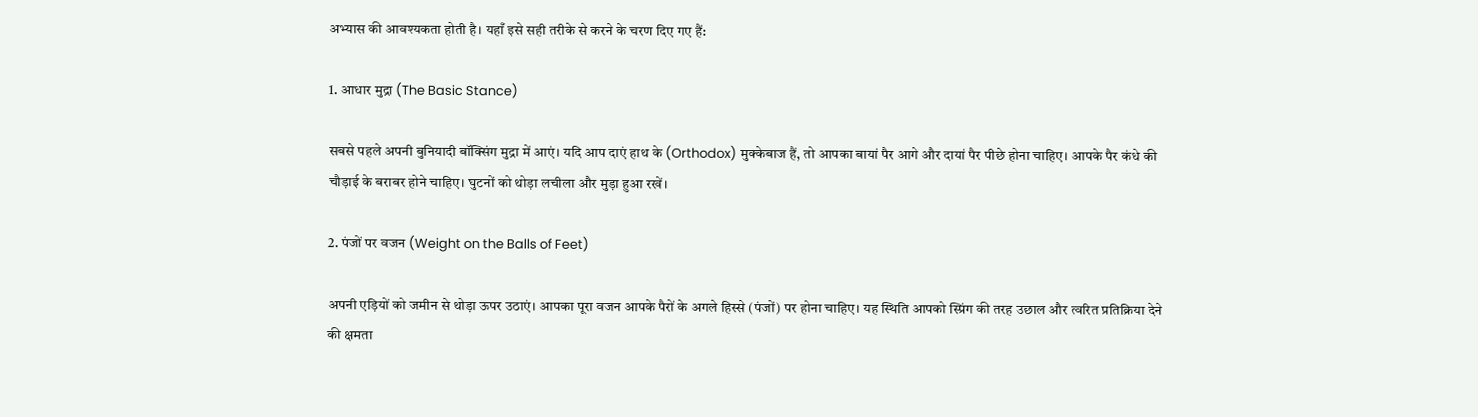अभ्यास की आवश्यकता होती है। यहाँ इसे सही तरीके से करने के चरण दिए गए हैं:

1. आधार मुद्रा (The Basic Stance)

सबसे पहले अपनी बुनियादी बॉक्सिंग मुद्रा में आएं। यदि आप दाएं हाथ के (Orthodox) मुक्केबाज हैं, तो आपका बायां पैर आगे और दायां पैर पीछे होना चाहिए। आपके पैर कंधे की चौड़ाई के बराबर होने चाहिए। घुटनों को थोड़ा लचीला और मुड़ा हुआ रखें।

2. पंजों पर वजन (Weight on the Balls of Feet)

अपनी एड़ियों को जमीन से थोड़ा ऊपर उठाएं। आपका पूरा वजन आपके पैरों के अगले हिस्से (पंजों) पर होना चाहिए। यह स्थिति आपको स्प्रिंग की तरह उछाल और त्वरित प्रतिक्रिया देने की क्षमता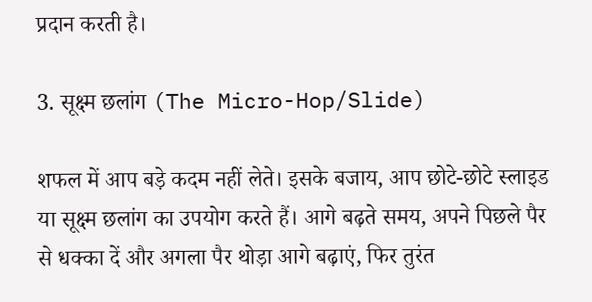प्रदान करती है।

3. सूक्ष्म छलांग (The Micro-Hop/Slide)

शफल में आप बड़े कदम नहीं लेते। इसके बजाय, आप छोटे-छोटे स्लाइड या सूक्ष्म छलांग का उपयोग करते हैं। आगे बढ़ते समय, अपने पिछले पैर से धक्का दें और अगला पैर थोड़ा आगे बढ़ाएं, फिर तुरंत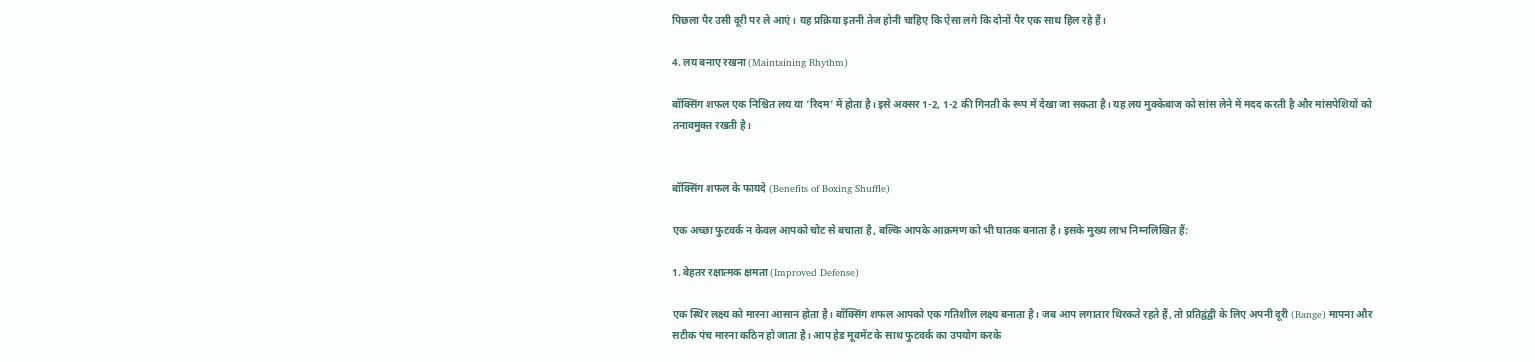पिछला पैर उसी दूरी पर ले आएं। यह प्रक्रिया इतनी तेज होनी चाहिए कि ऐसा लगे कि दोनों पैर एक साथ हिल रहे हैं।

4. लय बनाए रखना (Maintaining Rhythm)

बॉक्सिंग शफल एक निश्चित लय या ‘रिदम’ में होता है। इसे अक्सर 1-2, 1-2 की गिनती के रूप में देखा जा सकता है। यह लय मुक्केबाज को सांस लेने में मदद करती है और मांसपेशियों को तनावमुक्त रखती है।


बॉक्सिंग शफल के फायदे (Benefits of Boxing Shuffle)

एक अच्छा फुटवर्क न केवल आपको चोट से बचाता है, बल्कि आपके आक्रमण को भी घातक बनाता है। इसके मुख्य लाभ निम्नलिखित हैं:

1. बेहतर रक्षात्मक क्षमता (Improved Defense)

एक स्थिर लक्ष्य को मारना आसान होता है। बॉक्सिंग शफल आपको एक गतिशील लक्ष्य बनाता है। जब आप लगातार थिरकते रहते हैं, तो प्रतिद्वंद्वी के लिए अपनी दूरी (Range) मापना और सटीक पंच मारना कठिन हो जाता है। आप हेड मूवमेंट के साथ फुटवर्क का उपयोग करके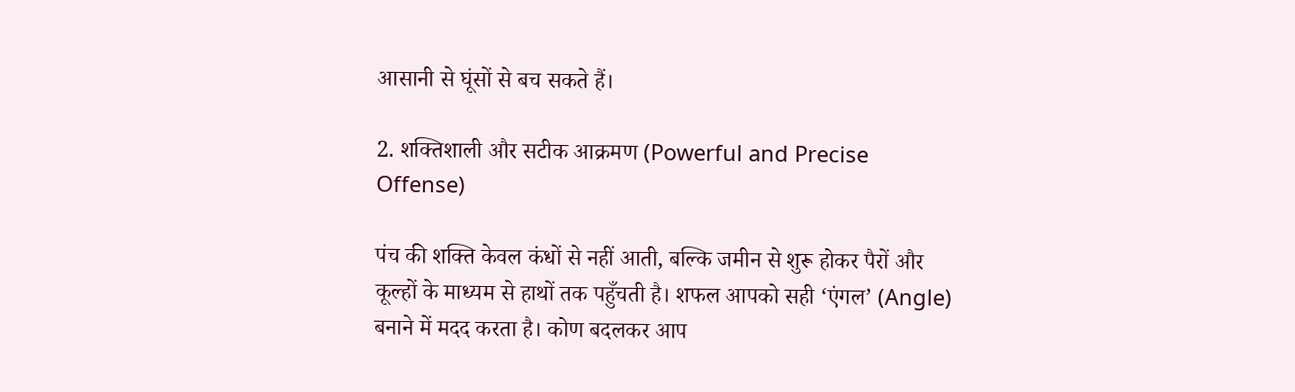आसानी से घूंसों से बच सकते हैं।

2. शक्तिशाली और सटीक आक्रमण (Powerful and Precise Offense)

पंच की शक्ति केवल कंधों से नहीं आती, बल्कि जमीन से शुरू होकर पैरों और कूल्हों के माध्यम से हाथों तक पहुँचती है। शफल आपको सही ‘एंगल’ (Angle) बनाने में मदद करता है। कोण बदलकर आप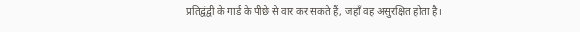प्रतिद्वंद्वी के गार्ड के पीछे से वार कर सकते हैं, जहाँ वह असुरक्षित होता है।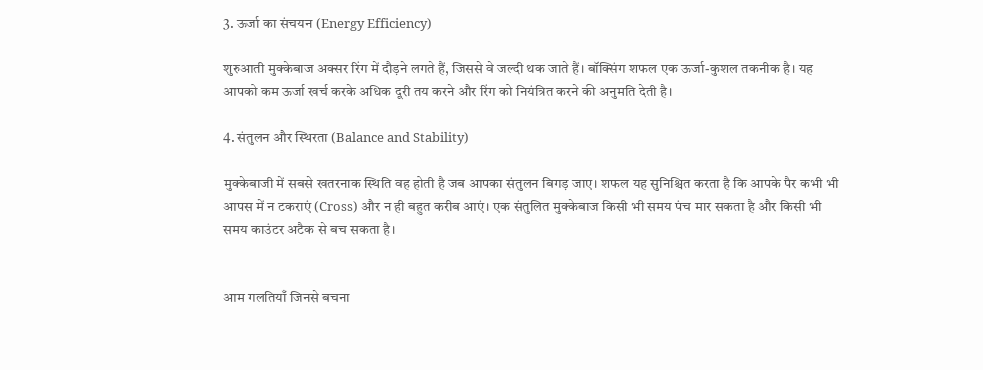3. ऊर्जा का संचयन (Energy Efficiency)

शुरुआती मुक्केबाज अक्सर रिंग में दौड़ने लगते हैं, जिससे वे जल्दी थक जाते हैं। बॉक्सिंग शफल एक ऊर्जा-कुशल तकनीक है। यह आपको कम ऊर्जा खर्च करके अधिक दूरी तय करने और रिंग को नियंत्रित करने की अनुमति देती है।

4. संतुलन और स्थिरता (Balance and Stability)

मुक्केबाजी में सबसे खतरनाक स्थिति वह होती है जब आपका संतुलन बिगड़ जाए। शफल यह सुनिश्चित करता है कि आपके पैर कभी भी आपस में न टकराएं (Cross) और न ही बहुत करीब आएं। एक संतुलित मुक्केबाज किसी भी समय पंच मार सकता है और किसी भी समय काउंटर अटैक से बच सकता है।


आम गलतियाँ जिनसे बचना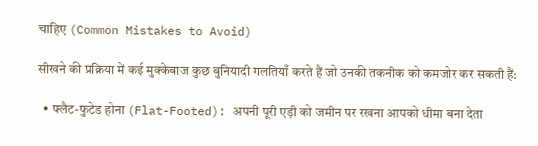चाहिए (Common Mistakes to Avoid)

सीखने की प्रक्रिया में कई मुक्केबाज कुछ बुनियादी गलतियाँ करते हैं जो उनकी तकनीक को कमजोर कर सकती हैं:

  • फ्लैट-फुटेड होना (Flat-Footed): अपनी पूरी एड़ी को जमीन पर रखना आपको धीमा बना देता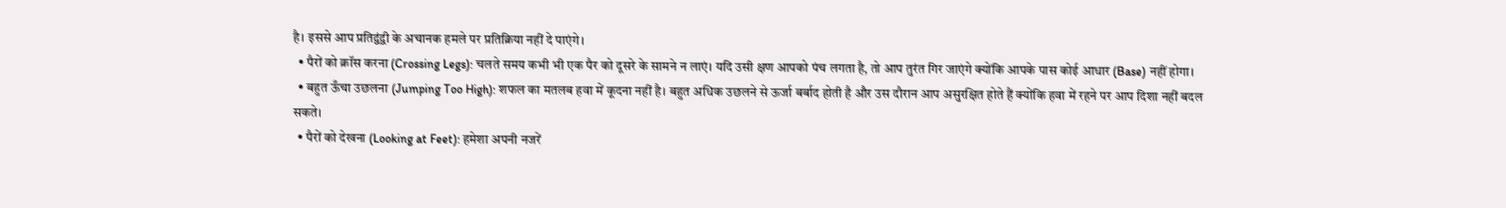है। इससे आप प्रतिद्वंद्वी के अचानक हमले पर प्रतिक्रिया नहीं दे पाएंगे।
  • पैरों को क्रॉस करना (Crossing Legs): चलते समय कभी भी एक पैर को दूसरे के सामने न लाएं। यदि उसी क्षण आपको पंच लगता है, तो आप तुरंत गिर जाएंगे क्योंकि आपके पास कोई आधार (Base) नहीं होगा।
  • बहुत ऊँचा उछलना (Jumping Too High): शफल का मतलब हवा में कूदना नहीं है। बहुत अधिक उछलने से ऊर्जा बर्बाद होती है और उस दौरान आप असुरक्षित होते हैं क्योंकि हवा में रहने पर आप दिशा नहीं बदल सकते।
  • पैरों को देखना (Looking at Feet): हमेशा अपनी नजरें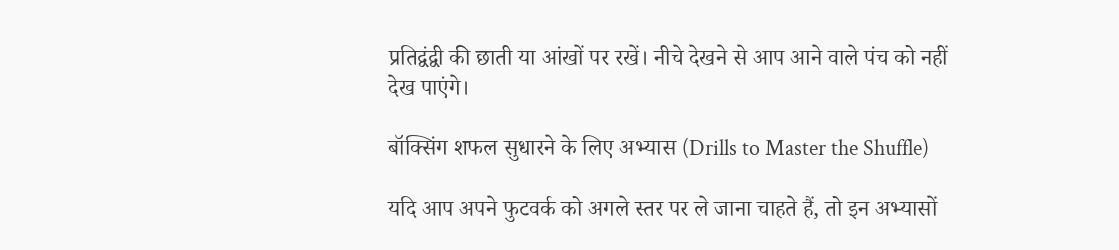प्रतिद्वंद्वी की छाती या आंखों पर रखें। नीचे देखने से आप आने वाले पंच को नहीं देख पाएंगे।

बॉक्सिंग शफल सुधारने के लिए अभ्यास (Drills to Master the Shuffle)

यदि आप अपने फुटवर्क को अगले स्तर पर ले जाना चाहते हैं, तो इन अभ्यासों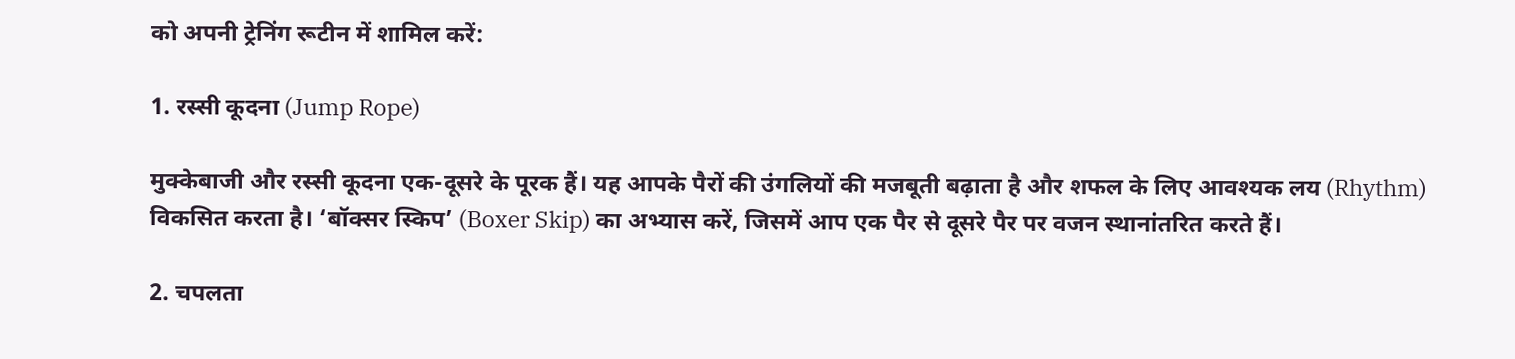को अपनी ट्रेनिंग रूटीन में शामिल करें:

1. रस्सी कूदना (Jump Rope)

मुक्केबाजी और रस्सी कूदना एक-दूसरे के पूरक हैं। यह आपके पैरों की उंगलियों की मजबूती बढ़ाता है और शफल के लिए आवश्यक लय (Rhythm) विकसित करता है। ‘बॉक्सर स्किप’ (Boxer Skip) का अभ्यास करें, जिसमें आप एक पैर से दूसरे पैर पर वजन स्थानांतरित करते हैं।

2. चपलता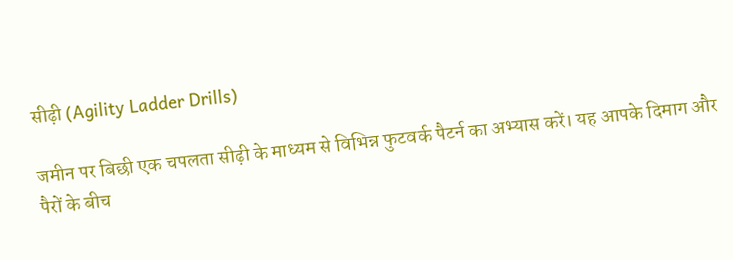सीढ़ी (Agility Ladder Drills)

जमीन पर बिछी एक चपलता सीढ़ी के माध्यम से विभिन्न फुटवर्क पैटर्न का अभ्यास करें। यह आपके दिमाग और पैरों के बीच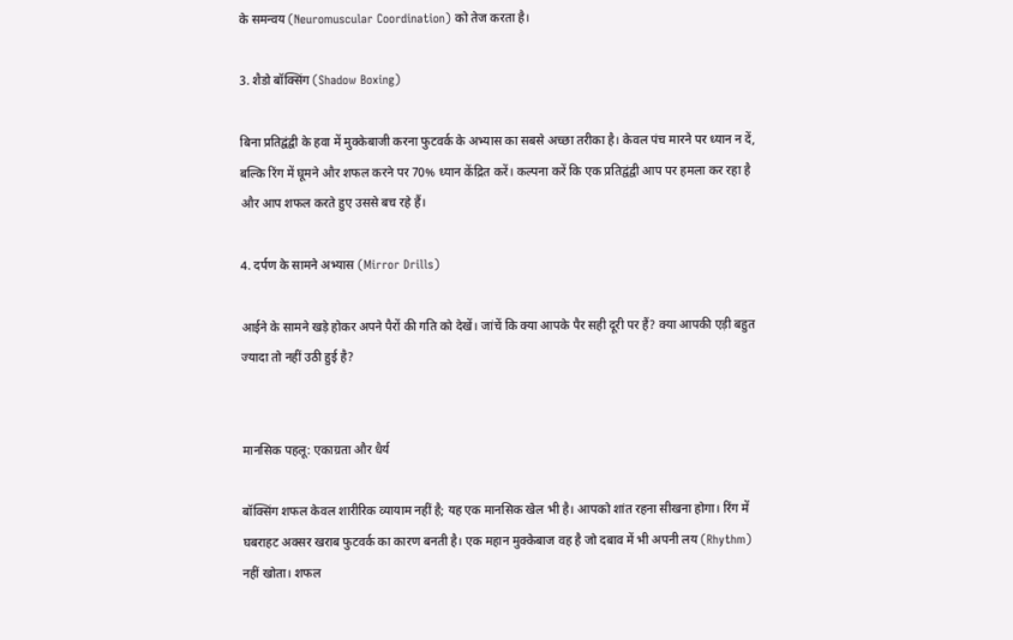के समन्वय (Neuromuscular Coordination) को तेज करता है।

3. शैडो बॉक्सिंग (Shadow Boxing)

बिना प्रतिद्वंद्वी के हवा में मुक्केबाजी करना फुटवर्क के अभ्यास का सबसे अच्छा तरीका है। केवल पंच मारने पर ध्यान न दें, बल्कि रिंग में घूमने और शफल करने पर 70% ध्यान केंद्रित करें। कल्पना करें कि एक प्रतिद्वंद्वी आप पर हमला कर रहा है और आप शफल करते हुए उससे बच रहे हैं।

4. दर्पण के सामने अभ्यास (Mirror Drills)

आईने के सामने खड़े होकर अपने पैरों की गति को देखें। जांचें कि क्या आपके पैर सही दूरी पर हैं? क्या आपकी एड़ी बहुत ज्यादा तो नहीं उठी हुई है?


मानसिक पहलू: एकाग्रता और धैर्य

बॉक्सिंग शफल केवल शारीरिक व्यायाम नहीं है; यह एक मानसिक खेल भी है। आपको शांत रहना सीखना होगा। रिंग में घबराहट अक्सर खराब फुटवर्क का कारण बनती है। एक महान मुक्केबाज वह है जो दबाव में भी अपनी लय (Rhythm) नहीं खोता। शफल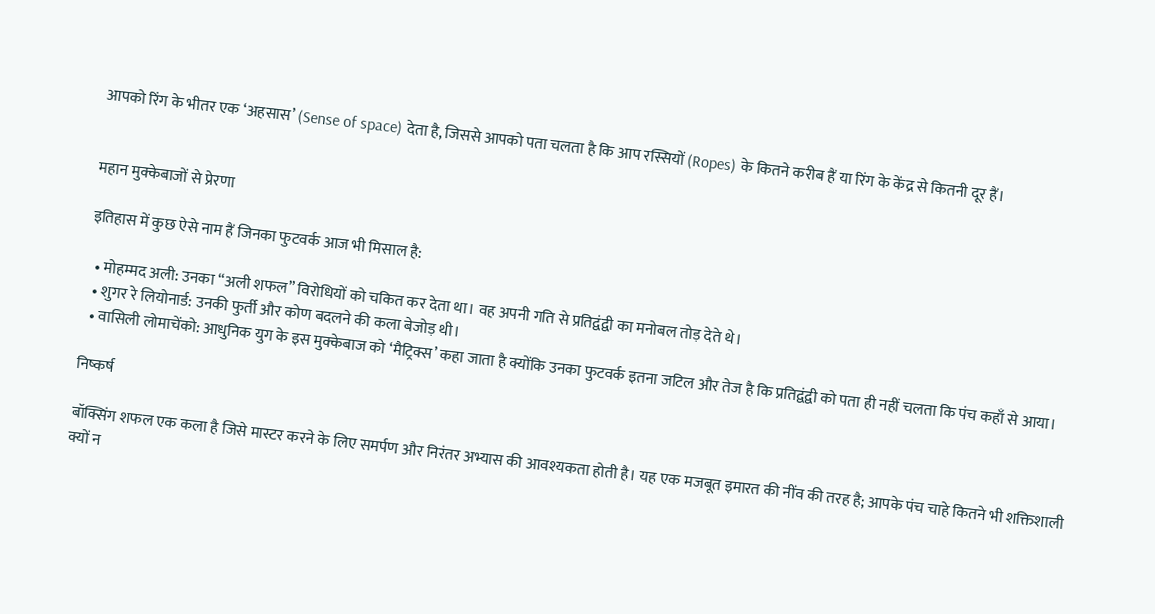आपको रिंग के भीतर एक ‘अहसास’ (Sense of space) देता है, जिससे आपको पता चलता है कि आप रस्सियों (Ropes) के कितने करीब हैं या रिंग के केंद्र से कितनी दूर हैं।


महान मुक्केबाजों से प्रेरणा

इतिहास में कुछ ऐसे नाम हैं जिनका फुटवर्क आज भी मिसाल है:

  • मोहम्मद अली: उनका “अली शफल” विरोधियों को चकित कर देता था। वह अपनी गति से प्रतिद्वंद्वी का मनोबल तोड़ देते थे।
  • शुगर रे लियोनार्ड: उनकी फुर्ती और कोण बदलने की कला बेजोड़ थी।
  • वासिली लोमाचेंको: आधुनिक युग के इस मुक्केबाज को ‘मैट्रिक्स’ कहा जाता है क्योंकि उनका फुटवर्क इतना जटिल और तेज है कि प्रतिद्वंद्वी को पता ही नहीं चलता कि पंच कहाँ से आया।

निष्कर्ष

बॉक्सिंग शफल एक कला है जिसे मास्टर करने के लिए समर्पण और निरंतर अभ्यास की आवश्यकता होती है। यह एक मजबूत इमारत की नींव की तरह है; आपके पंच चाहे कितने भी शक्तिशाली क्यों न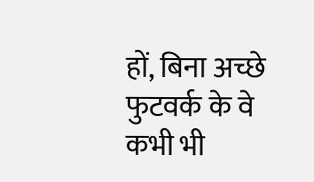हों, बिना अच्छे फुटवर्क के वे कभी भी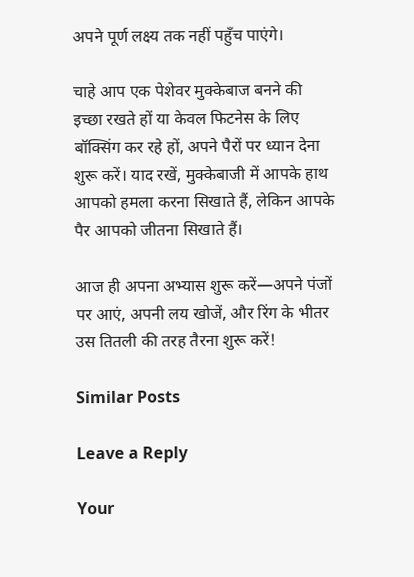अपने पूर्ण लक्ष्य तक नहीं पहुँच पाएंगे।

चाहे आप एक पेशेवर मुक्केबाज बनने की इच्छा रखते हों या केवल फिटनेस के लिए बॉक्सिंग कर रहे हों, अपने पैरों पर ध्यान देना शुरू करें। याद रखें, मुक्केबाजी में आपके हाथ आपको हमला करना सिखाते हैं, लेकिन आपके पैर आपको जीतना सिखाते हैं।

आज ही अपना अभ्यास शुरू करें—अपने पंजों पर आएं, अपनी लय खोजें, और रिंग के भीतर उस तितली की तरह तैरना शुरू करें!

Similar Posts

Leave a Reply

Your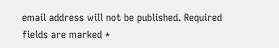email address will not be published. Required fields are marked *